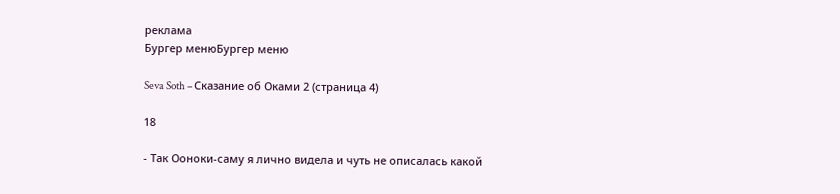реклама
Бургер менюБургер меню

Seva Soth – Сказание об Оками 2 (страница 4)

18

- Так Ооноки-саму я лично видела и чуть не описалась какой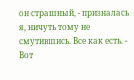он страшный, - призналась я, ничуть тому не смутившись. Все как есть. - Вот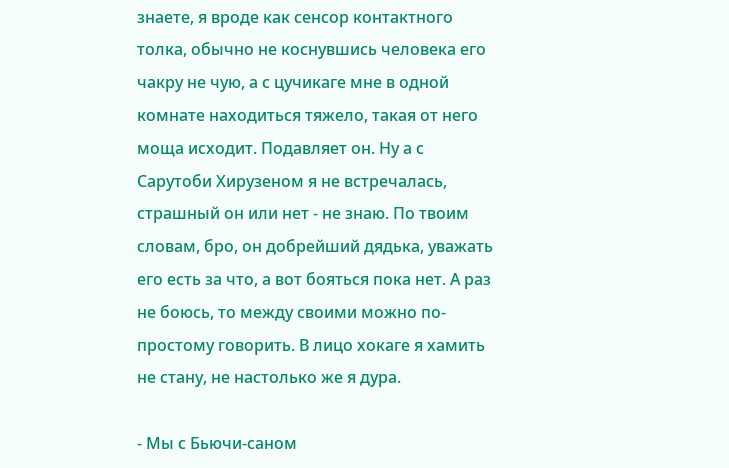знаете, я вроде как сенсор контактного толка, обычно не коснувшись человека его чакру не чую, а с цучикаге мне в одной комнате находиться тяжело, такая от него моща исходит. Подавляет он. Ну а с Сарутоби Хирузеном я не встречалась, страшный он или нет - не знаю. По твоим словам, бро, он добрейший дядька, уважать его есть за что, а вот бояться пока нет. А раз не боюсь, то между своими можно по-простому говорить. В лицо хокаге я хамить не стану, не настолько же я дура.

- Мы с Бьючи-саном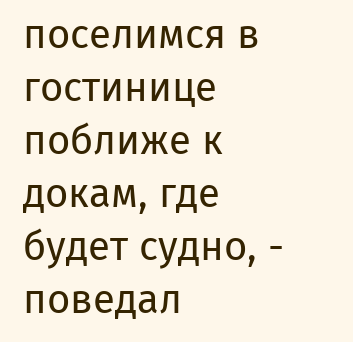поселимся в гостинице поближе к докам, где будет судно, - поведал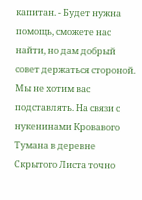капитан. - Будет нужна помощь, сможете нас найти, но дам добрый совет держаться стороной. Мы не хотим вас подставлять. На связи с нукенинами Кровавого Тумана в деревне Скрытого Листа точно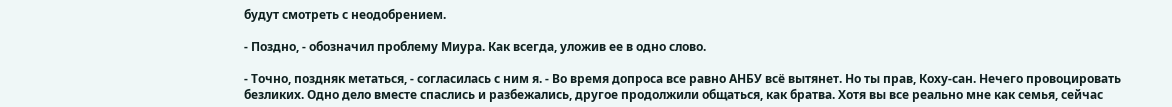будут смотреть с неодобрением.

- Поздно, - обозначил проблему Миура. Как всегда, уложив ее в одно слово.

- Точно, поздняк метаться, - согласилась с ним я. - Во время допроса все равно АНБУ всё вытянет. Но ты прав, Коху-сан. Нечего провоцировать безликих. Одно дело вместе спаслись и разбежались, другое продолжили общаться, как братва. Хотя вы все реально мне как семья, сейчас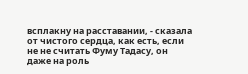всплакну на расставании, - сказала от чистого сердца, как есть, если не не считать Фуму Тадасу, он даже на роль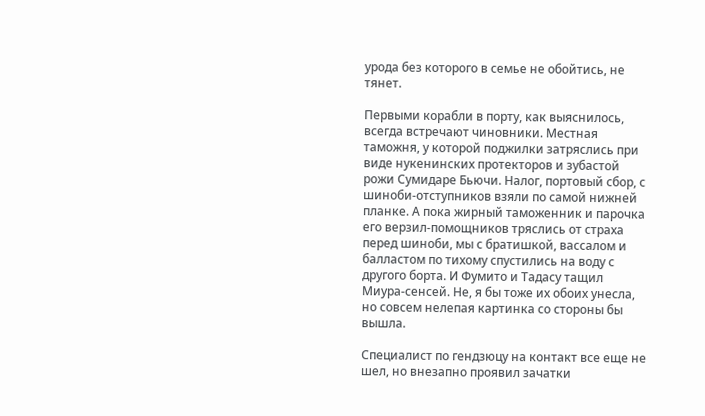урода без которого в семье не обойтись, не тянет.

Первыми корабли в порту, как выяснилось, всегда встречают чиновники. Местная таможня, у которой поджилки затряслись при виде нукенинских протекторов и зубастой рожи Сумидаре Бьючи. Налог, портовый сбор, с шиноби-отступников взяли по самой нижней планке. А пока жирный таможенник и парочка его верзил-помощников тряслись от страха перед шиноби, мы с братишкой, вассалом и балластом по тихому спустились на воду с другого борта. И Фумито и Тадасу тащил Миура-сенсей. Не, я бы тоже их обоих унесла, но совсем нелепая картинка со стороны бы вышла.

Специалист по гендзюцу на контакт все еще не шел, но внезапно проявил зачатки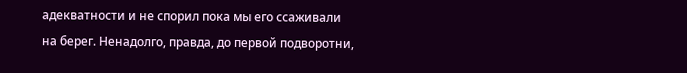адекватности и не спорил пока мы его ссаживали на берег. Ненадолго, правда, до первой подворотни,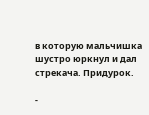в которую мальчишка шустро юркнул и дал стрекача. Придурок.

-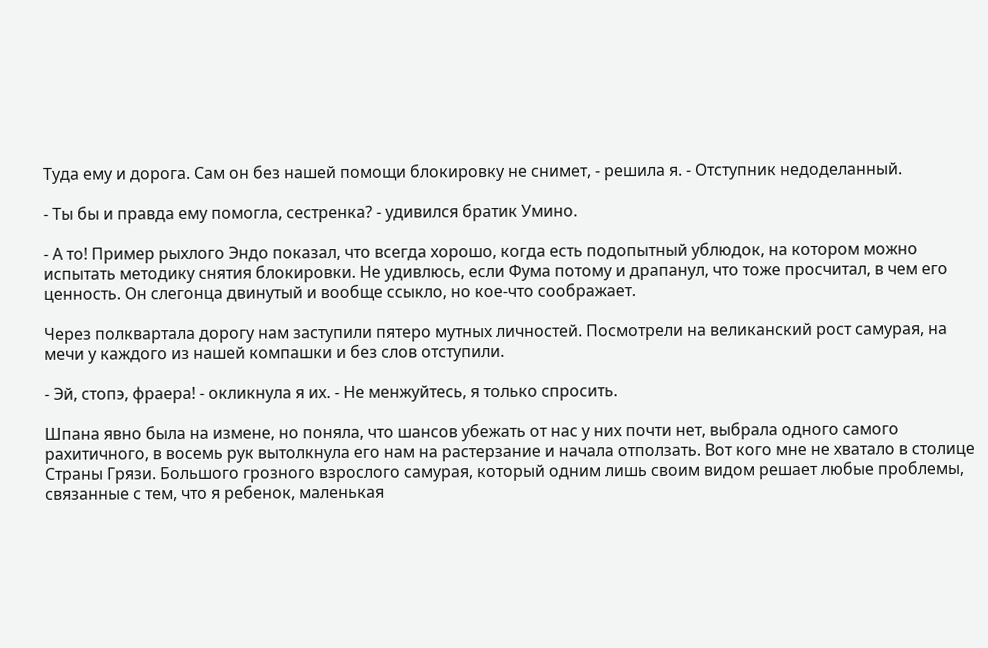Туда ему и дорога. Сам он без нашей помощи блокировку не снимет, - решила я. - Отступник недоделанный.

- Ты бы и правда ему помогла, сестренка? - удивился братик Умино.

- А то! Пример рыхлого Эндо показал, что всегда хорошо, когда есть подопытный ублюдок, на котором можно испытать методику снятия блокировки. Не удивлюсь, если Фума потому и драпанул, что тоже просчитал, в чем его ценность. Он слегонца двинутый и вообще ссыкло, но кое-что соображает.

Через полквартала дорогу нам заступили пятеро мутных личностей. Посмотрели на великанский рост самурая, на мечи у каждого из нашей компашки и без слов отступили.

- Эй, стопэ, фраера! - окликнула я их. - Не менжуйтесь, я только спросить.

Шпана явно была на измене, но поняла, что шансов убежать от нас у них почти нет, выбрала одного самого рахитичного, в восемь рук вытолкнула его нам на растерзание и начала отползать. Вот кого мне не хватало в столице Страны Грязи. Большого грозного взрослого самурая, который одним лишь своим видом решает любые проблемы, связанные с тем, что я ребенок, маленькая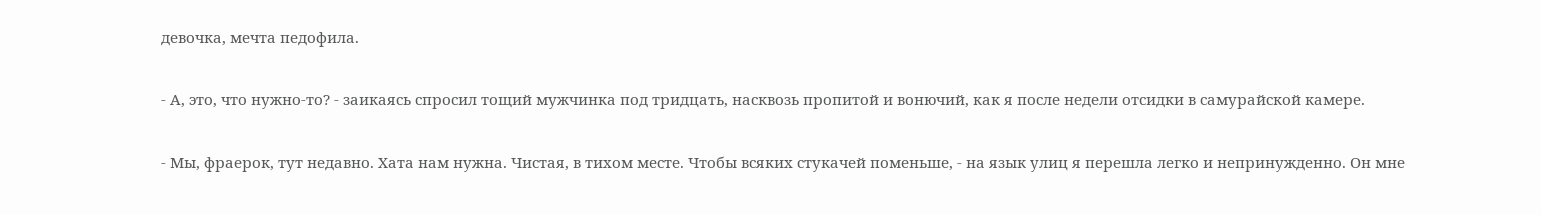девочка, мечта педофила.

- А, это, что нужно-то? - заикаясь спросил тощий мужчинка под тридцать, насквозь пропитой и вонючий, как я после недели отсидки в самурайской камере.

- Мы, фраерок, тут недавно. Хата нам нужна. Чистая, в тихом месте. Чтобы всяких стукачей поменьше, - на язык улиц я перешла легко и непринужденно. Он мне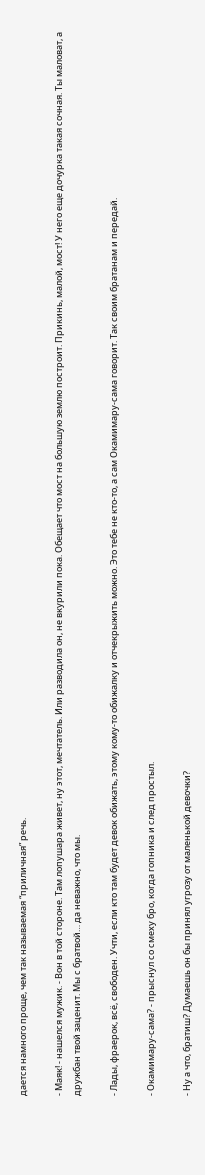дается намного проще, чем так называемая “приличная” речь.

- Маяк! - нашелся мужик. - Вон в той стороне. Там лопушара живет, ну этот, мечтатель. Или разводила он, не вкурили пока. Обещает что мост на большую землю построит. Прикинь, малой, мост! У него еще дочурка такая сочная. Ты маловат, а дружбан твой заценит. Мы с братвой… да неважно, что мы.

- Лады, фраерок, всё, свободен. Учти, если кто там будет девок обижать, этому кому-то обижалку и отчекрыжить можно. Это тебе не кто-то, а сам Окамимару-сама говорит. Так своим братанам и передай.

- Окамимару-сама? - прыснул со смеху бро, когда гопника и след простыл.

- Ну а что, братиш? Думаешь он бы принял угрозу от маленькой девочки?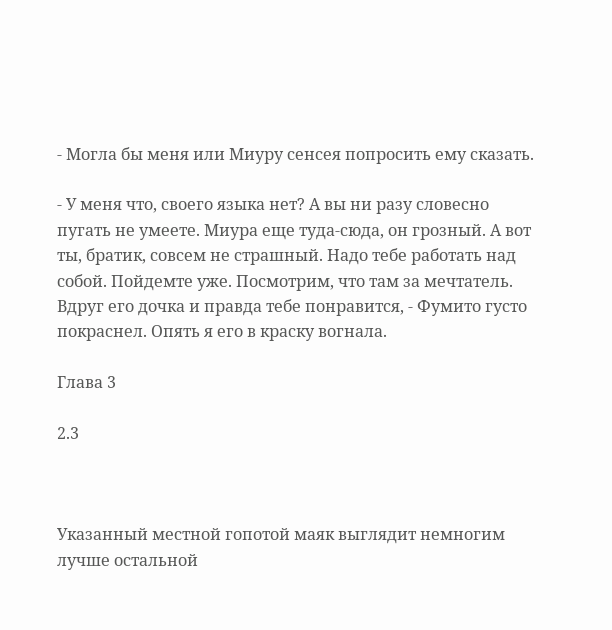- Могла бы меня или Миуру сенсея попросить ему сказать.

- У меня что, своего языка нет? А вы ни разу словесно пугать не умеете. Миура еще туда-сюда, он грозный. А вот ты, братик, совсем не страшный. Надо тебе работать над собой. Пойдемте уже. Посмотрим, что там за мечтатель. Вдруг его дочка и правда тебе понравится, - Фумито густо покраснел. Опять я его в краску вогнала.

Глава 3

2.3



Указанный местной гопотой маяк выглядит немногим лучше остальной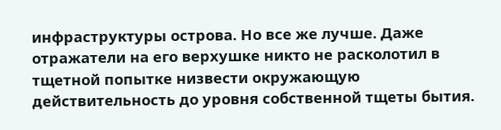инфраструктуры острова. Но все же лучше. Даже отражатели на его верхушке никто не расколотил в тщетной попытке низвести окружающую действительность до уровня собственной тщеты бытия.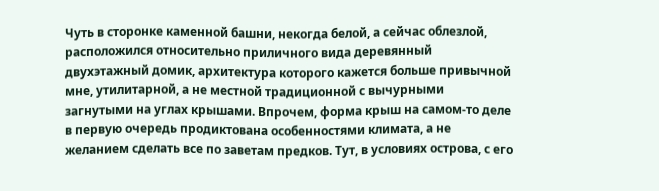Чуть в сторонке каменной башни, некогда белой, а сейчас облезлой, расположился относительно приличного вида деревянный двухэтажный домик, архитектура которого кажется больше привычной мне, утилитарной, а не местной традиционной с вычурными загнутыми на углах крышами. Впрочем, форма крыш на самом-то деле в первую очередь продиктована особенностями климата, а не желанием сделать все по заветам предков. Тут, в условиях острова, с его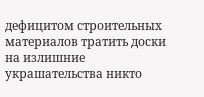дефицитом строительных материалов тратить доски на излишние украшательства никто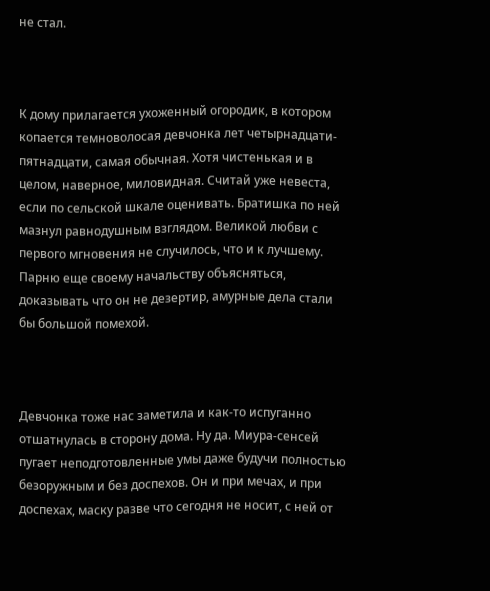не стал.



К дому прилагается ухоженный огородик, в котором копается темноволосая девчонка лет четырнадцати-пятнадцати, самая обычная. Хотя чистенькая и в целом, наверное, миловидная. Считай уже невеста, если по сельской шкале оценивать. Братишка по ней мазнул равнодушным взглядом. Великой любви с первого мгновения не случилось, что и к лучшему. Парню еще своему начальству объясняться, доказывать что он не дезертир, амурные дела стали бы большой помехой.



Девчонка тоже нас заметила и как-то испуганно отшатнулась в сторону дома. Ну да. Миура-сенсей пугает неподготовленные умы даже будучи полностью безоружным и без доспехов. Он и при мечах, и при доспехах, маску разве что сегодня не носит, с ней от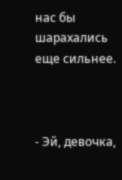нас бы шарахались еще сильнее.



- Эй, девочка,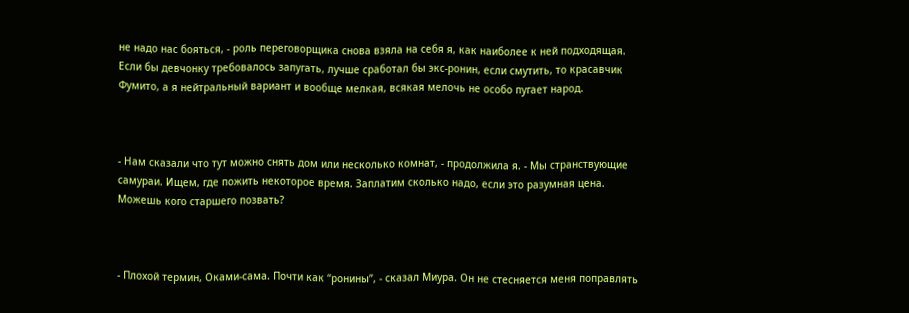не надо нас бояться, - роль переговорщика снова взяла на себя я, как наиболее к ней подходящая. Если бы девчонку требовалось запугать, лучше сработал бы экс-ронин, если смутить, то красавчик Фумито, а я нейтральный вариант и вообще мелкая, всякая мелочь не особо пугает народ.



- Нам сказали что тут можно снять дом или несколько комнат, - продолжила я. - Мы странствующие самураи. Ищем, где пожить некоторое время. Заплатим сколько надо, если это разумная цена. Можешь кого старшего позвать?



- Плохой термин, Оками-сама. Почти как “ронины”, - сказал Миура. Он не стесняется меня поправлять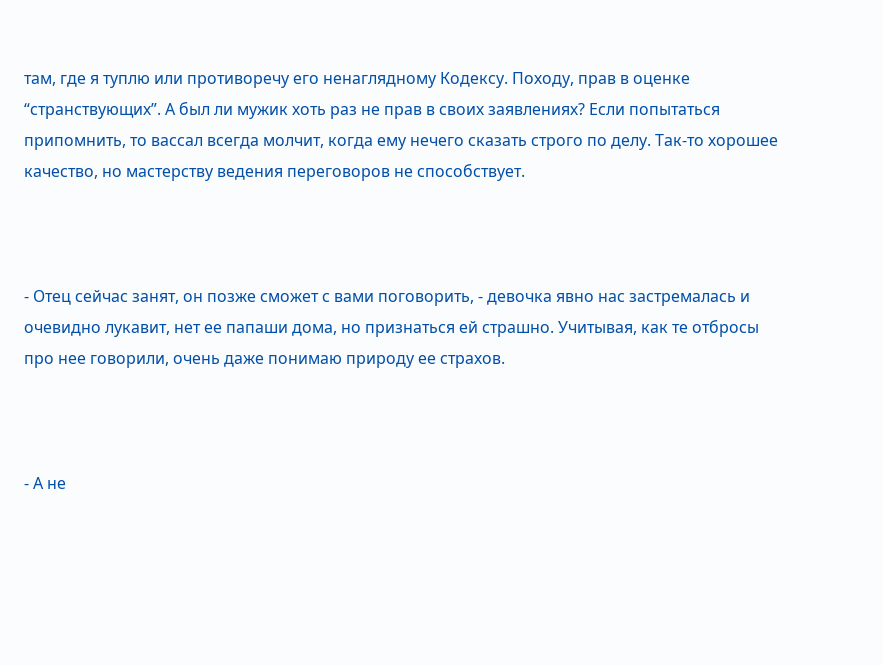там, где я туплю или противоречу его ненаглядному Кодексу. Походу, прав в оценке “странствующих”. А был ли мужик хоть раз не прав в своих заявлениях? Если попытаться припомнить, то вассал всегда молчит, когда ему нечего сказать строго по делу. Так-то хорошее качество, но мастерству ведения переговоров не способствует.



- Отец сейчас занят, он позже сможет с вами поговорить, - девочка явно нас застремалась и очевидно лукавит, нет ее папаши дома, но признаться ей страшно. Учитывая, как те отбросы про нее говорили, очень даже понимаю природу ее страхов.



- А не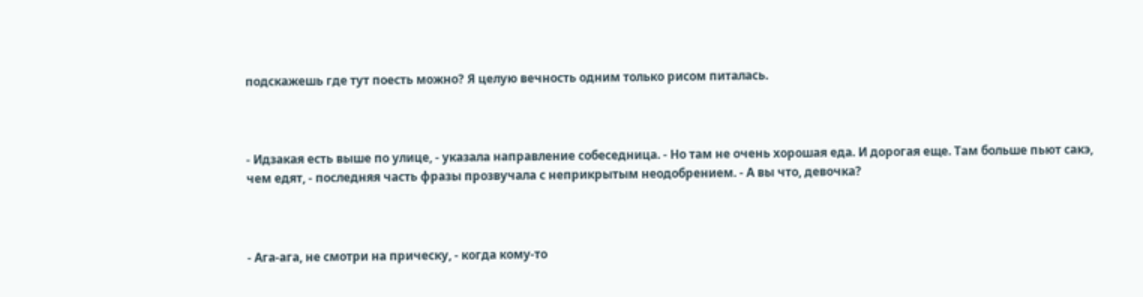подскажешь где тут поесть можно? Я целую вечность одним только рисом питалась.



- Идзакая есть выше по улице, - указала направление собеседница. - Но там не очень хорошая еда. И дорогая еще. Там больше пьют сакэ, чем едят, - последняя часть фразы прозвучала с неприкрытым неодобрением. - А вы что, девочка?



- Ага-ага, не смотри на прическу, - когда кому-то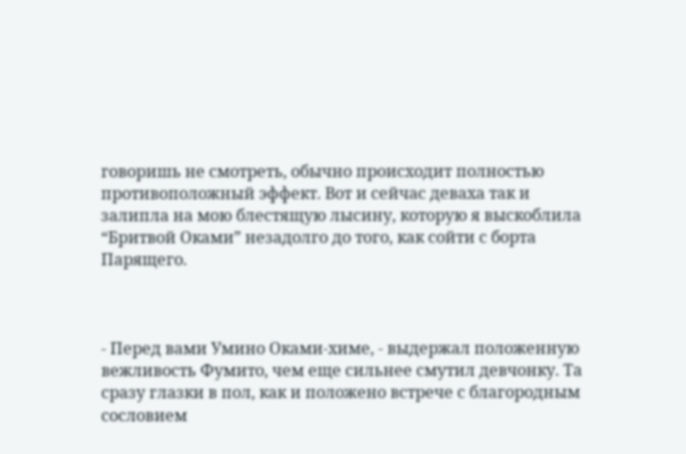говоришь не смотреть, обычно происходит полностью противоположный эффект. Вот и сейчас деваха так и залипла на мою блестящую лысину, которую я выскоблила “Бритвой Оками” незадолго до того, как сойти с борта Парящего.



- Перед вами Умино Оками-химе, - выдержал положенную вежливость Фумито, чем еще сильнее смутил девчонку. Та сразу глазки в пол, как и положено встрече с благородным сословием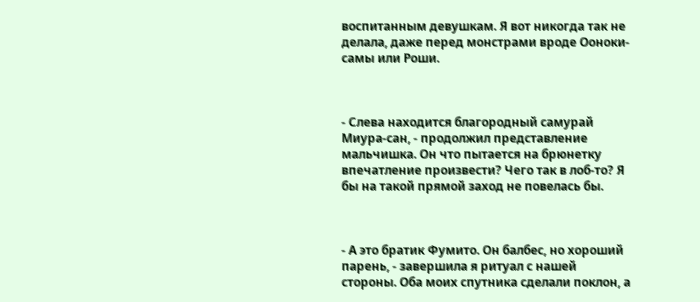воспитанным девушкам. Я вот никогда так не делала, даже перед монстрами вроде Ооноки-самы или Роши.



- Слева находится благородный самурай Миура-сан, - продолжил представление мальчишка. Он что пытается на брюнетку впечатление произвести? Чего так в лоб-то? Я бы на такой прямой заход не повелась бы.



- А это братик Фумито. Он балбес, но хороший парень, - завершила я ритуал с нашей стороны. Оба моих спутника сделали поклон, а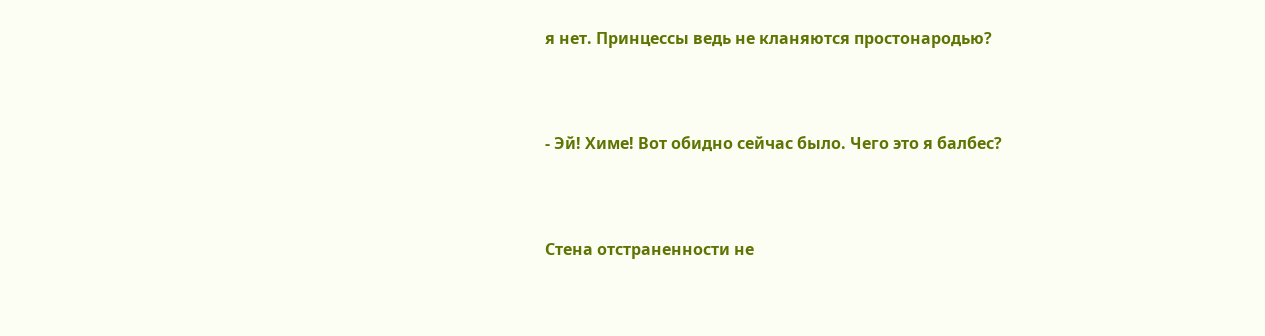я нет. Принцессы ведь не кланяются простонародью?



- Эй! Химе! Вот обидно сейчас было. Чего это я балбес?



Стена отстраненности не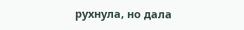рухнула, но дала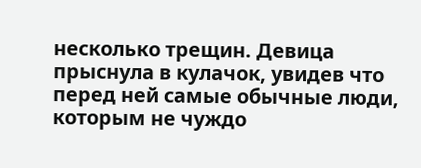несколько трещин. Девица прыснула в кулачок, увидев что перед ней самые обычные люди, которым не чуждо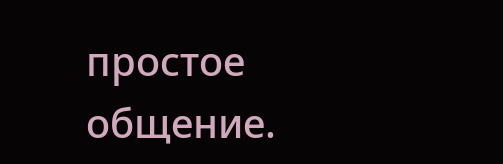простое общение.